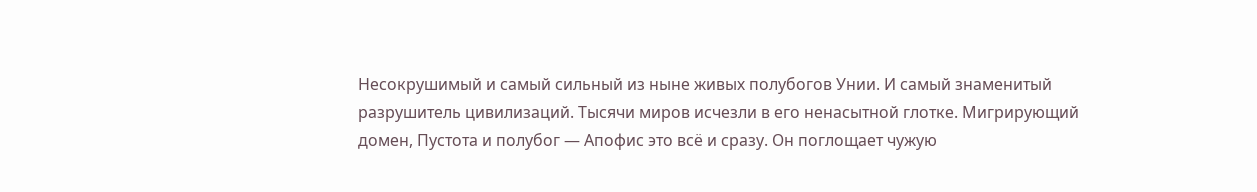Несокрушимый и самый сильный из ныне живых полубогов Унии. И самый знаменитый разрушитель цивилизаций. Тысячи миров исчезли в его ненасытной глотке. Мигрирующий домен, Пустота и полубог — Апофис это всё и сразу. Он поглощает чужую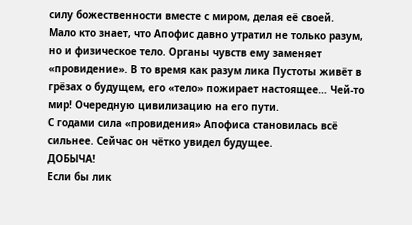силу божественности вместе с миром, делая её своей.
Мало кто знает, что Апофис давно утратил не только разум, но и физическое тело. Органы чувств ему заменяет «провидение». В то время как разум лика Пустоты живёт в грёзах о будущем, его «тело» пожирает настоящее… Чей-то мир! Очередную цивилизацию на его пути.
С годами сила «провидения» Апофиса становилась всё сильнее. Сейчас он чётко увидел будущее.
ДОБЫЧА!
Если бы лик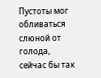Пустоты мог обливаться слюной от голода, сейчас бы так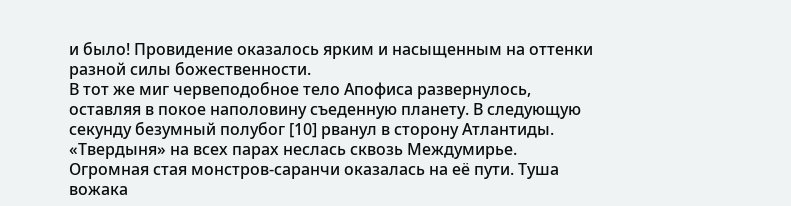и было! Провидение оказалось ярким и насыщенным на оттенки разной силы божественности.
В тот же миг червеподобное тело Апофиса развернулось, оставляя в покое наполовину съеденную планету. В следующую секунду безумный полубог [10] рванул в сторону Атлантиды.
«Твердыня» на всех парах неслась сквозь Междумирье. Огромная стая монстров-саранчи оказалась на её пути. Туша вожака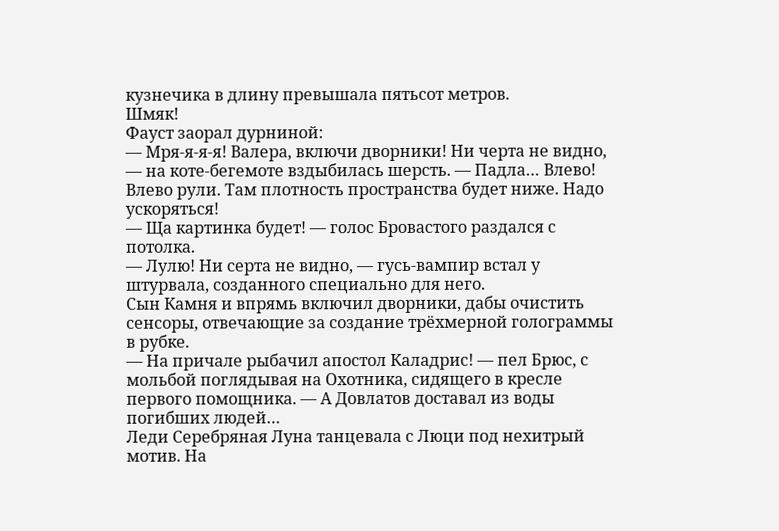кузнечика в длину превышала пятьсот метров.
Шмяк!
Фауст заорал дурниной:
— Мря-я-я-я! Валера, включи дворники! Ни черта не видно, — на коте-бегемоте вздыбилась шерсть. — Падла… Влево! Влево рули. Там плотность пространства будет ниже. Надо ускоряться!
— Ща картинка будет! — голос Бровастого раздался с потолка.
— Лулю! Ни серта не видно, — гусь-вампир встал у штурвала, созданного специально для него.
Сын Камня и впрямь включил дворники, дабы очистить сенсоры, отвечающие за создание трёхмерной голограммы в рубке.
— На причале рыбачил апостол Каладрис! — пел Брюс, с мольбой поглядывая на Охотника, сидящего в кресле первого помощника. — А Довлатов доставал из воды погибших людей…
Леди Серебряная Луна танцевала с Люци под нехитрый мотив. На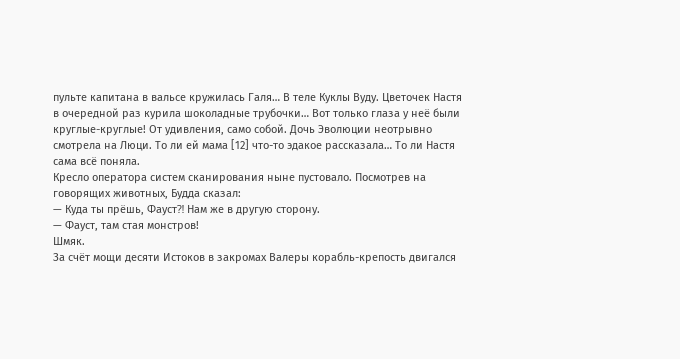пульте капитана в вальсе кружилась Галя… В теле Куклы Вуду. Цветочек Настя в очередной раз курила шоколадные трубочки… Вот только глаза у неё были круглые-круглые! От удивления, само собой. Дочь Эволюции неотрывно смотрела на Люци. То ли ей мама [12] что-то эдакое рассказала… То ли Настя сама всё поняла.
Кресло оператора систем сканирования ныне пустовало. Посмотрев на говорящих животных, Будда сказал:
— Куда ты прёшь, Фауст⁈ Нам же в другую сторону.
— Фауст, там стая монстров!
Шмяк.
За счёт мощи десяти Истоков в закромах Валеры корабль-крепость двигался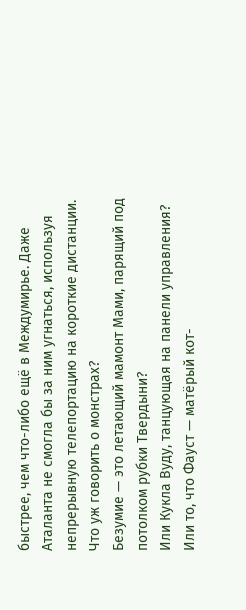быстрее, чем что-либо ещё в Междумирье. Даже Аталанта не смогла бы за ним угнаться, используя непрерывную телепортацию на короткие дистанции. Что уж говорить о монстрах?
Безумие — это летающий мамонт Мами, парящий под потолком рубки Твердыни?
Или Кукла Вуду, танцующая на панели управления?
Или то, что Фауст — матёрый кот-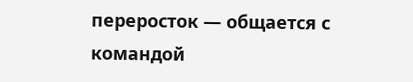переросток — общается с командой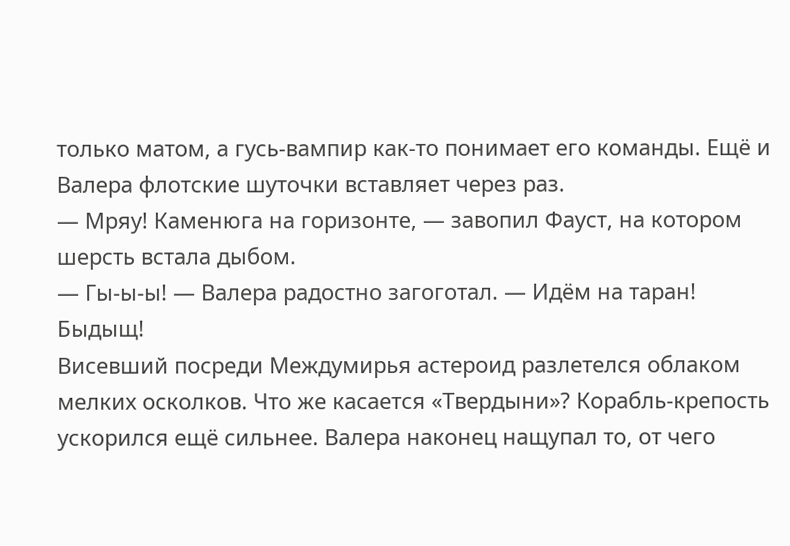только матом, а гусь-вампир как-то понимает его команды. Ещё и Валера флотские шуточки вставляет через раз.
— Мряу! Каменюга на горизонте, — завопил Фауст, на котором шерсть встала дыбом.
— Гы-ы-ы! — Валера радостно загоготал. — Идём на таран!
Быдыщ!
Висевший посреди Междумирья астероид разлетелся облаком мелких осколков. Что же касается «Твердыни»? Корабль-крепость ускорился ещё сильнее. Валера наконец нащупал то, от чего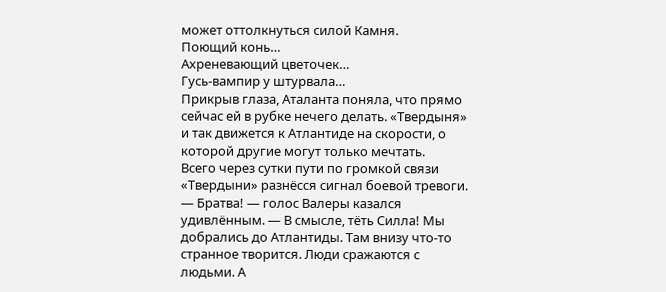может оттолкнуться силой Камня.
Поющий конь…
Ахреневающий цветочек…
Гусь-вампир у штурвала…
Прикрыв глаза, Аталанта поняла, что прямо сейчас ей в рубке нечего делать. «Твердыня» и так движется к Атлантиде на скорости, о которой другие могут только мечтать.
Всего через сутки пути по громкой связи «Твердыни» разнёсся сигнал боевой тревоги.
— Братва! — голос Валеры казался удивлённым. — В смысле, тёть Силла! Мы добрались до Атлантиды. Там внизу что-то странное творится. Люди сражаются с людьми. А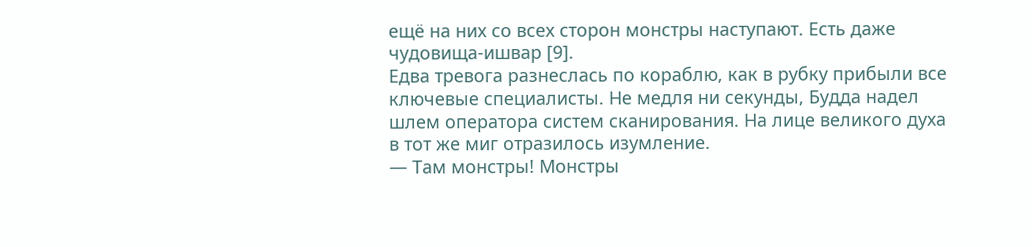ещё на них со всех сторон монстры наступают. Есть даже чудовища-ишвар [9].
Едва тревога разнеслась по кораблю, как в рубку прибыли все ключевые специалисты. Не медля ни секунды, Будда надел шлем оператора систем сканирования. На лице великого духа в тот же миг отразилось изумление.
— Там монстры! Монстры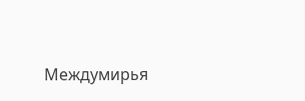Междумирья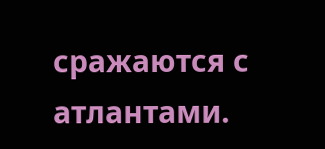сражаются с атлантами.